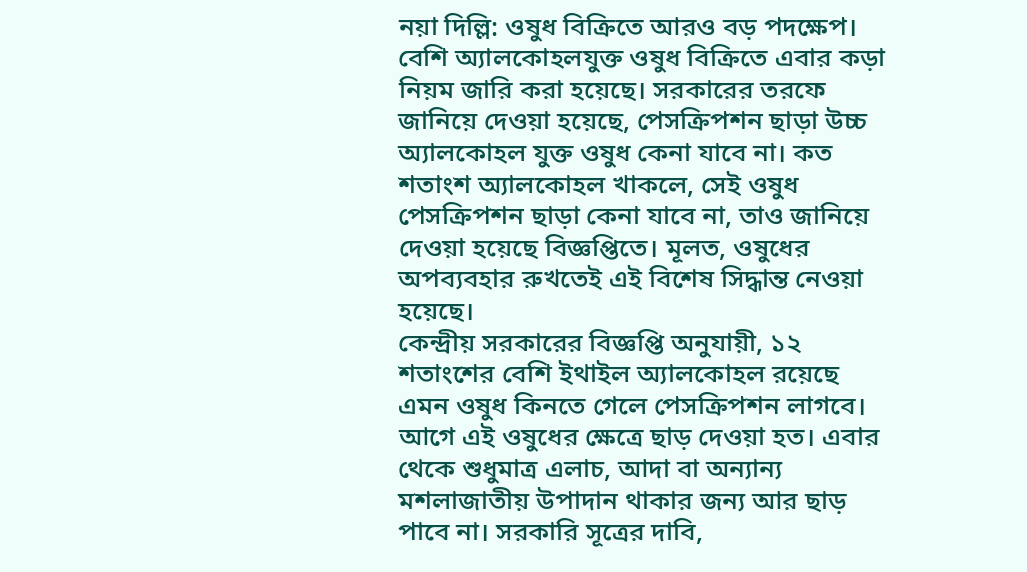নয়া দিল্লি: ওষুধ বিক্রিতে আরও বড় পদক্ষেপ। বেশি অ্যালকোহলযুক্ত ওষুধ বিক্রিতে এবার কড়া নিয়ম জারি করা হয়েছে। সরকারের তরফে জানিয়ে দেওয়া হয়েছে, পেসক্রিপশন ছাড়া উচ্চ অ্যালকোহল যুক্ত ওষুধ কেনা যাবে না। কত শতাংশ অ্যালকোহল খাকলে, সেই ওষুধ পেসক্রিপশন ছাড়া কেনা যাবে না, তাও জানিয়ে দেওয়া হয়েছে বিজ্ঞপ্তিতে। মূলত, ওষুধের অপব্যবহার রুখতেই এই বিশেষ সিদ্ধান্ত নেওয়া হয়েছে।
কেন্দ্রীয় সরকারের বিজ্ঞপ্তি অনুযায়ী, ১২ শতাংশের বেশি ইথাইল অ্যালকোহল রয়েছে এমন ওষুধ কিনতে গেলে পেসক্রিপশন লাগবে। আগে এই ওষুধের ক্ষেত্রে ছাড় দেওয়া হত। এবার থেকে শুধুমাত্র এলাচ, আদা বা অন্যান্য মশলাজাতীয় উপাদান থাকার জন্য আর ছাড় পাবে না। সরকারি সূত্রের দাবি,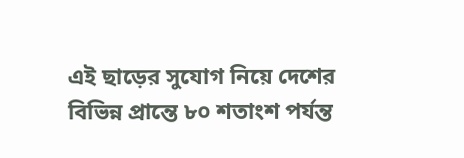এই ছাড়ের সুযোগ নিয়ে দেশের বিভিন্ন প্রান্তে ৮০ শতাংশ পর্যন্ত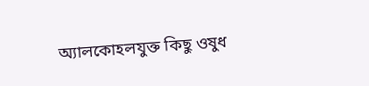অ্যালকোহলযুক্ত কিছু ওষুধ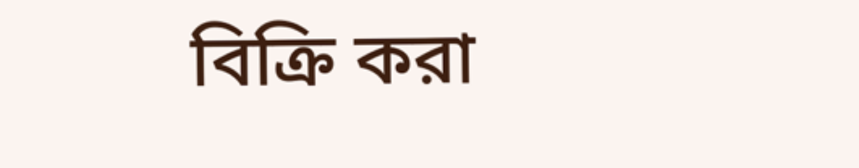বিক্রি করা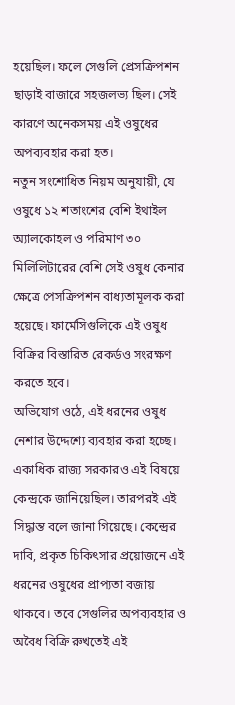হয়েছিল। ফলে সেগুলি প্রেসক্রিপশন ছাড়াই বাজারে সহজলভ্য ছিল। সেই কারণে অনেকসময় এই ওষুধের অপব্যবহার করা হত।
নতুন সংশোধিত নিয়ম অনুযায়ী, যে ওষুধে ১২ শতাংশের বেশি ইথাইল অ্যালকোহল ও পরিমাণ ৩০ মিলিলিটারের বেশি সেই ওষুধ কেনার ক্ষেত্রে পেসক্রিপশন বাধ্যতামূলক করা হয়েছে। ফার্মেসিগুলিকে এই ওষুধ বিক্রির বিস্তারিত রেকর্ডও সংরক্ষণ করতে হবে।
অভিযোগ ওঠে, এই ধরনের ওষুধ নেশার উদ্দেশ্যে ব্যবহার করা হচ্ছে। একাধিক রাজ্য সরকারও এই বিষয়ে কেন্দ্রকে জানিয়েছিল। তারপরই এই সিদ্ধান্ত বলে জানা গিয়েছে। কেন্দ্রের দাবি, প্রকৃত চিকিৎসার প্রয়োজনে এই ধরনের ওষুধের প্রাপ্যতা বজায় থাকবে। তবে সেগুলির অপব্যবহার ও অবৈধ বিক্রি রুখতেই এই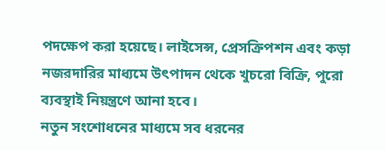পদক্ষেপ করা হয়েছে। লাইসেন্স, প্রেসক্রিপশন এবং কড়া নজরদারির মাধ্যমে উৎপাদন থেকে খুচরো বিক্রি, পুরো ব্যবস্থাই নিয়ন্ত্রণে আনা হবে।
নতুন সংশোধনের মাধ্যমে সব ধরনের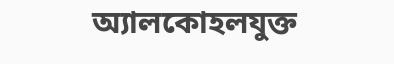অ্যালকোহলযুক্ত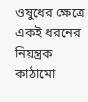ওষুধের ক্ষেত্রে একই ধরনের নিয়ন্ত্রক কাঠামো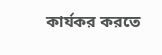কার্যকর করতে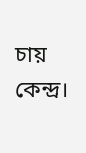চায় কেন্দ্র।